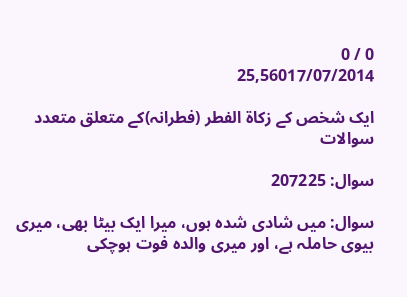0 / 0
25,56017/07/2014

ایک شخص کے زکاۃ الفطر (فطرانہ)کے متعلق متعدد سوالات

سوال: 207225

سوال: میں شادی شدہ ہوں، میرا ایک بیٹا بھی، میری بیوی حاملہ ہے، اور میری والدہ فوت ہوچکی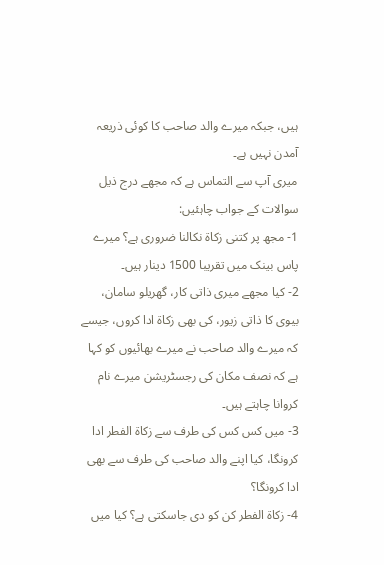ہیں، جبکہ میرے والد صاحب کا کوئی ذریعہ آمدن نہیں ہے۔
میری آپ سے التماس ہے کہ مجھے درج ذیل سوالات کے جواب چاہئیں:
1- مجھ پر کتنی زکاۃ نکالنا ضروری ہے؟ میرے پاس بینک میں تقریبا 1500 دینار ہیں۔
2- کیا مجھے میری ذاتی کار، گھریلو سامان، بیوی کا ذاتی زیور، کی بھی زکاۃ ادا کروں، جیسے کہ میرے والد صاحب نے میرے بھائیوں کو کہا ہے کہ نصف مکان کی رجسٹریشن میرے نام کروانا چاہتے ہیں۔
3- میں کس کس کی طرف سے زکاۃ الفطر ادا کرونگا، کیا اپنے والد صاحب کی طرف سے بھی ادا کرونگا؟
4- زکاۃ الفطر کن کو دی جاسکتی ہے؟ کیا میں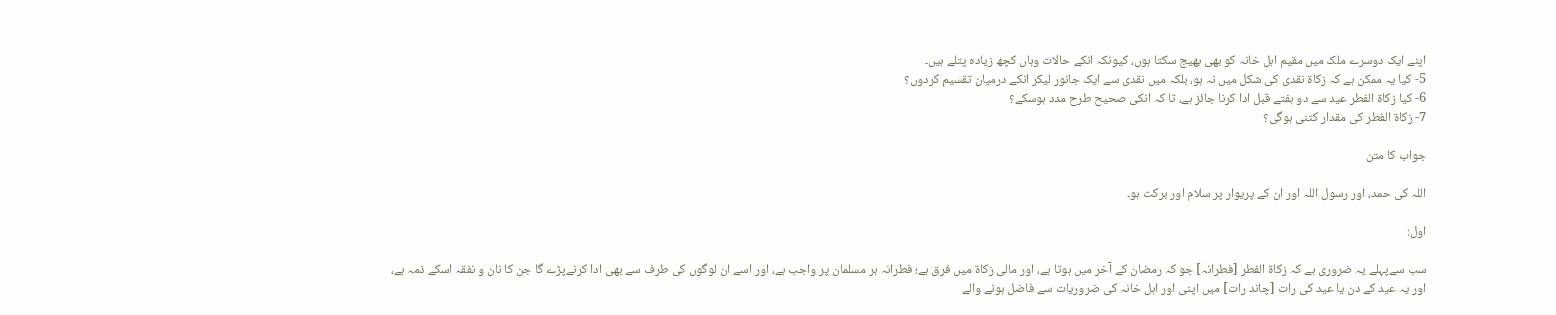اپنے ایک دوسرے ملک میں مقیم اہل خانہ کو بھی بھیج سکتا ہوں، کیونکہ انکے حالات وہاں کچھ زیادہ پتلے ہیں۔
5- کیا یہ ممکن ہے کہ زکاۃ نقدی کی شکل میں نہ ہو، بلکہ میں نقدی سے ایک جانور لیکر انکے درمیان تقسیم کردوں؟
6- کیا زکاۃ الفطر عید سے دو ہفتے قبل ادا کرنا جائز ہے، تا کہ انکی صحیح طرح مدد ہوسکے؟
7- زکاۃ الفطر کی مقدار کتنی ہوگی؟

جواب کا متن

اللہ کی حمد، اور رسول اللہ اور ان کے پریوار پر سلام اور برکت ہو۔

اول:

سب سےپہلے یہ ضروری ہے کہ زکاۃ الفطر [فطرانہ] جو کہ رمضان کے آخر میں ہوتا ہے، اور مالی زکاۃ میں فرق ہے؛ فطرانہ ہر مسلمان پر واجب ہے، اور اسے ان لوگوں کی طرف سے بھی ادا کرنےپڑے گا جن کا نان و نفقہ اسکے ذمہ ہے، اور یہ عید کے دن یا عید کی رات [چاند رات] میں اپنی اور اہل خانہ کی ضروریات سے فاضل ہونے والے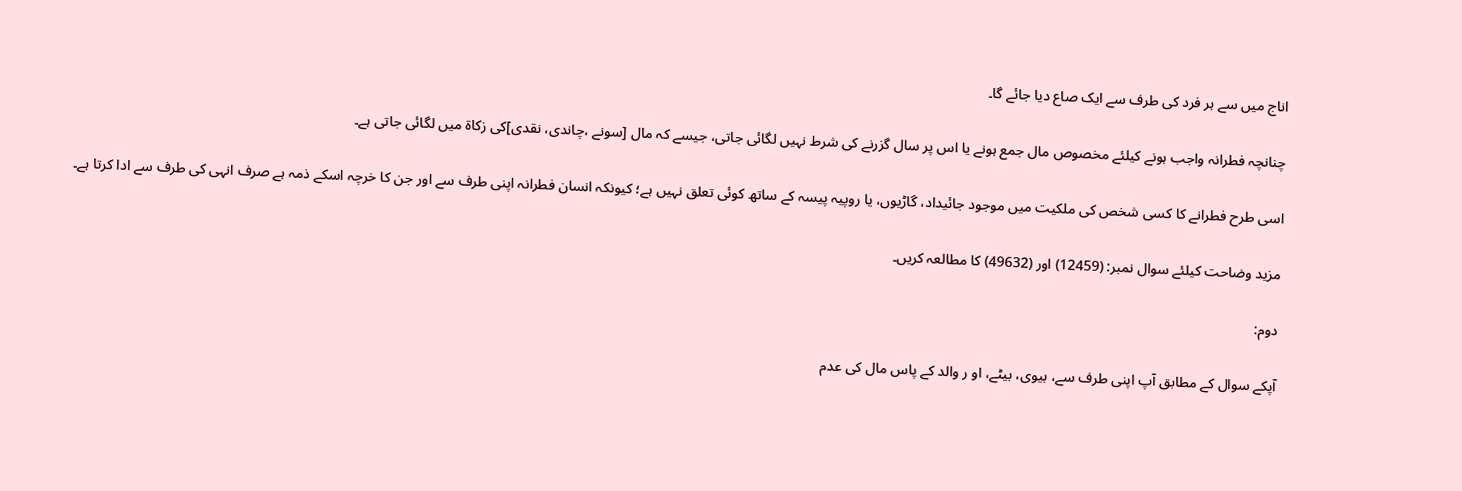اناج میں سے ہر فرد کی طرف سے ایک صاع دیا جائے گا۔

چنانچہ فطرانہ واجب ہونے کیلئے مخصوص مال جمع ہونے یا اس پر سال گزرنے کی شرط نہیں لگائی جاتی، جیسے کہ مال [سونے ،چاندی، نقدی]کی زکاۃ میں لگائی جاتی ہے۔

اسی طرح فطرانے کا کسی شخص کی ملکیت میں موجود جائیداد، گاڑیوں، یا روپیہ پیسہ کے ساتھ کوئی تعلق نہیں ہے؛ کیونکہ انسان فطرانہ اپنی طرف سے اور جن کا خرچہ اسکے ذمہ ہے صرف انہی کی طرف سے ادا کرتا ہے۔

مزید وضاحت کیلئے سوال نمبر: (12459) اور (49632) کا مطالعہ کریں۔

دوم:

آپکے سوال کے مطابق آپ اپنی طرف سے، بیوی، بیٹے، او ر والد کے پاس مال کی عدم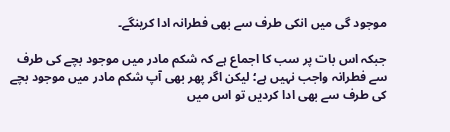موجود گی میں انکی طرف سے بھی فطرانہ ادا کرینگے۔

جبکہ اس بات پر سب کا اجماع ہے کہ شکم مادر میں موجود بچے کی طرف سے فطرانہ واجب نہیں ہے؛ لیکن اگر پھر بھی آپ شکم مادر میں موجود بچے کی طرف سے بھی ادا کردیں تو اس میں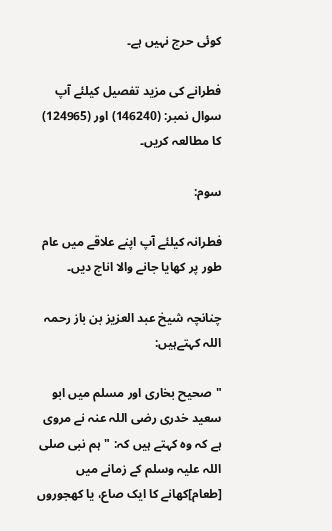کوئی حرج نہیں ہے۔

فطرانے کی مزید تفصیل کیلئے آپ سوال نمبر: (146240) اور (124965) کا مطالعہ کریں۔

سوم:

فطرانہ کیلئے آپ اپنے علاقے میں عام طور پر کھایا جانے والا اناج دیں۔

چنانچہ شیخ عبد العزیز بن باز رحمہ اللہ کہتےہیں:

"صحیح بخاری اور مسلم میں ابو سعید خدری رضی اللہ عنہ نے مروی ہے کہ وہ کہتے ہیں کہ: "ہم نبی صلی اللہ علیہ وسلم کے زمانے میں [طعام]کھانے کا ایک صاع، یا کھجوروں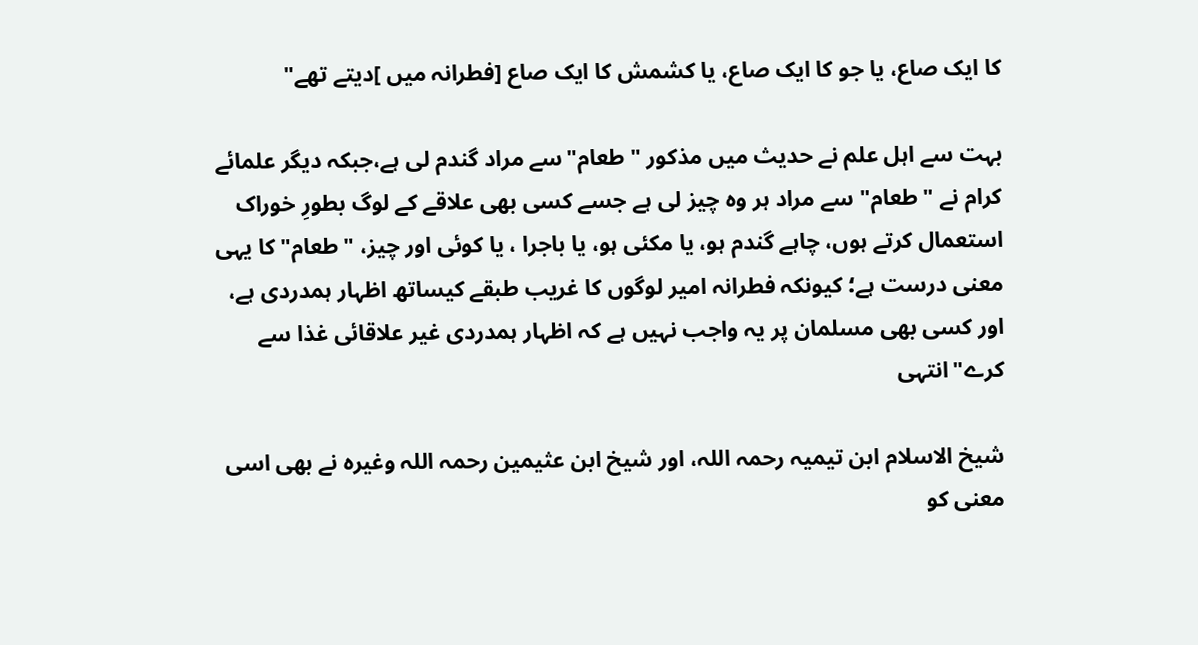کا ایک صاع، یا جو کا ایک صاع، یا کشمش کا ایک صاع [فطرانہ میں ]دیتے تھے"

بہت سے اہل علم نے حدیث میں مذکور "طعام"سے مراد گندم لی ہے،جبکہ دیگر علمائے کرام نے "طعام" سے مراد ہر وہ چیز لی ہے جسے کسی بھی علاقے کے لوگ بطورِ خوراک استعمال کرتے ہوں، چاہے گندم ہو، یا مکئی ہو، یا باجرا ، یا کوئی اور چیز، "طعام"کا یہی معنی درست ہے؛ کیونکہ فطرانہ امیر لوگوں کا غریب طبقے کیساتھ اظہار ہمدردی ہے، اور کسی بھی مسلمان پر یہ واجب نہیں ہے کہ اظہار ہمدردی غیر علاقائی غذا سے کرے"انتہی

شیخ الاسلام ابن تیمیہ رحمہ اللہ، اور شیخ ابن عثیمین رحمہ اللہ وغیرہ نے بھی اسی معنی کو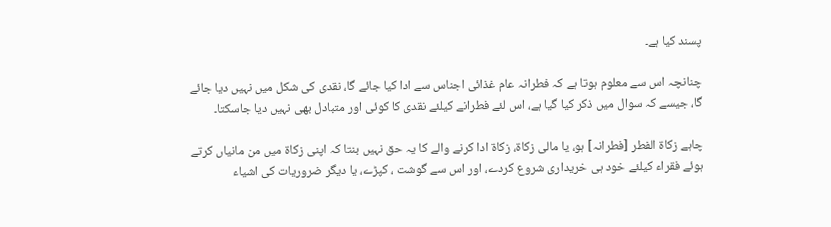پسند کیا ہے۔

چنانچہ اس سے معلوم ہوتا ہے کہ فطرانہ عام غذائی اجناس سے ادا کیا جائے گا، نقدی کی شکل میں نہیں دیا جائے گا، جیسے کہ سوال میں ذکر کیا گیا ہے، اس لئے فطرانے کیلئے نقدی کا کوئی اور متبادل بھی نہیں دیا جاسکتا۔

چاہے زکاۃ الفطر [فطرانہ] ہو، یا مالی زکاۃ، زکاۃ ادا کرنے والے کا یہ حق نہیں بنتا کہ اپنی زکاۃ میں من مانیاں کرتے ہوئے فقراء کیلئے خود ہی خریداری شروع کردے، اور اس سے گوشت ، کپڑے، یا دیگر ضروریات کی اشیاء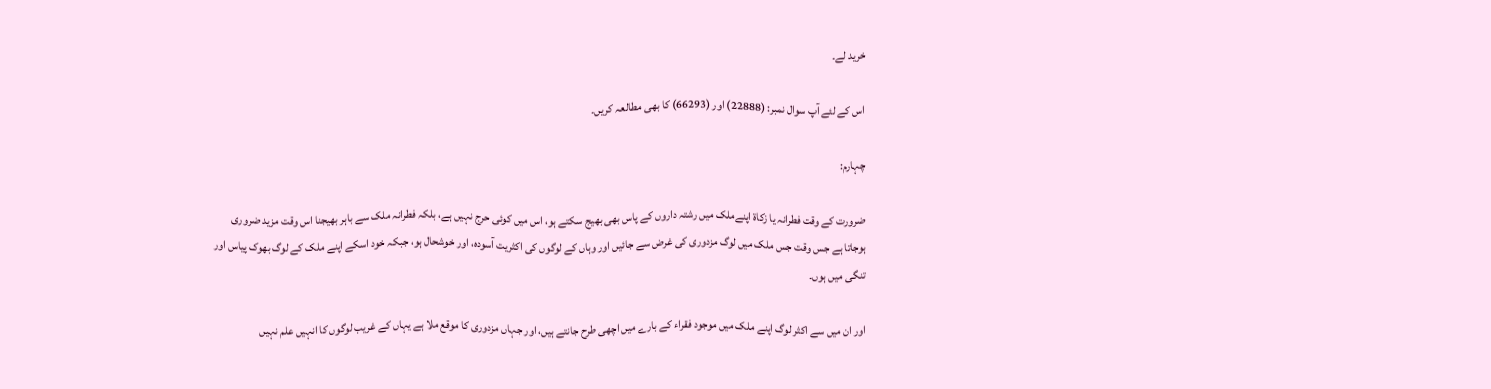خرید لے۔

اس کے لئے آپ سوال نمبر: (22888) اور (66293) کا بھی مطالعہ کریں۔

چہارم:

ضرورت کے وقت فطرانہ یا زکاۃ اپنےملک میں رشتہ داروں کے پاس بھی بھیج سکتے ہو، اس میں کوئی حرج نہیں ہے، بلکہ فطرانہ ملک سے باہر بھیجنا اس وقت مزید ضروری ہوجاتا ہے جس وقت جس ملک میں لوگ مزدوری کی غرض سے جائیں اور وہاں کے لوگوں کی اکثریت آسودہ، اور خوشحال ہو، جبکہ خود اسکے اپنے ملک کے لوگ بھوک پیاس اور تنگی میں ہوں۔

اور ان میں سے اکثر لوگ اپنے ملک میں موجود فقراء کے بارے میں اچھی طرح جانتے ہیں، اور جہاں مزدوری کا موقع ملا ہے یہاں کے غریب لوگوں کا انہیں علم نہیں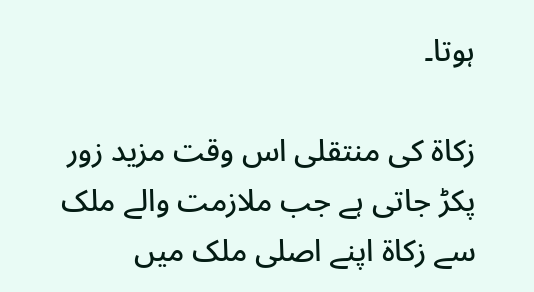ہوتا۔

زکاۃ کی منتقلی اس وقت مزید زور پکڑ جاتی ہے جب ملازمت والے ملک سے زکاۃ اپنے اصلی ملک میں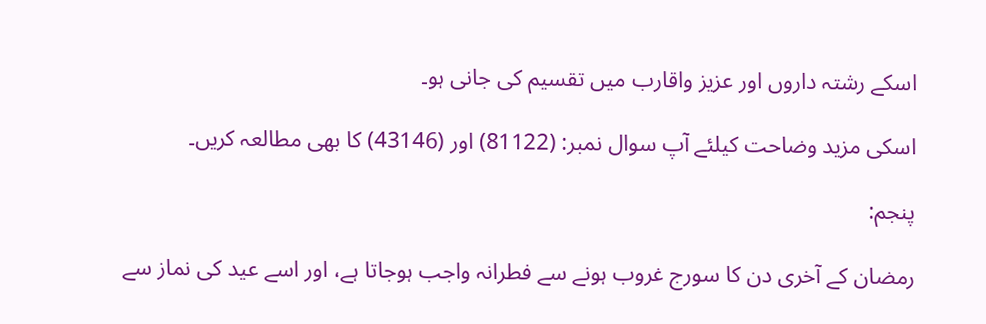اسکے رشتہ داروں اور عزیز واقارب میں تقسیم کی جانی ہو۔

اسکی مزید وضاحت کیلئے آپ سوال نمبر: (81122) اور (43146) کا بھی مطالعہ کریں۔

پنجم:

رمضان کے آخری دن کا سورج غروب ہونے سے فطرانہ واجب ہوجاتا ہے، اور اسے عید کی نماز سے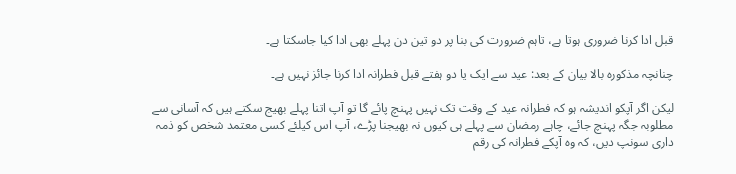قبل ادا کرنا ضروری ہوتا ہے، تاہم ضرورت کی بنا پر دو تین دن پہلے بھی ادا کیا جاسکتا ہے۔

چنانچہ مذکورہ بالا بیان کے بعد: عید سے ایک یا دو ہفتے قبل فطرانہ ادا کرنا جائز نہیں ہے۔

لیکن اگر آپکو اندیشہ ہو کہ فطرانہ عید کے وقت تک نہیں پہنچ پائے گا تو آپ اتنا پہلے بھیج سکتے ہیں کہ آسانی سے مطلوبہ جگہ پہنچ جائے، چاہے رمضان سے پہلے ہی کیوں نہ بھیجنا پڑے، آپ اس کیلئے کسی معتمد شخص کو ذمہ داری سونپ دیں، کہ وہ آپکے فطرانہ کی رقم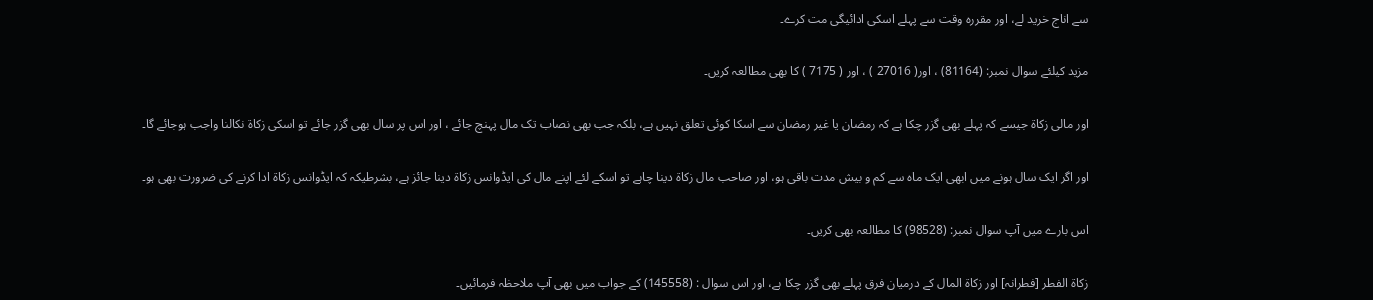سے اناج خرید لے، اور مقررہ وقت سے پہلے اسکی ادائیگی مت کرے۔

مزید کیلئے سوال نمبر: (81164) ، اور( 27016 ) ، اور ( 7175 ) کا بھی مطالعہ کریں۔

اور مالی زکاۃ جیسے کہ پہلے بھی گزر چکا ہے کہ رمضان یا غیر رمضان سے اسکا کوئی تعلق نہیں ہے، بلکہ جب بھی نصاب تک مال پہنچ جائے ، اور اس پر سال بھی گزر جائے تو اسکی زکاۃ نکالنا واجب ہوجائے گا۔

اور اگر ایک سال ہونے میں ابھی ایک ماہ سے کم و بیش مدت باقی ہو، اور صاحب مال زکاۃ دینا چاہے تو اسکے لئے اپنے مال کی ایڈوانس زکاۃ دینا جائز ہے، بشرطیکہ کہ ایڈوانس زکاۃ ادا کرنے کی ضرورت بھی ہو۔

اس بارے میں آپ سوال نمبر: (98528) کا مطالعہ بھی کریں۔

زکاۃ الفطر [فطرانہ] اور زکاۃ المال کے درمیان فرق پہلے بھی گزر چکا ہے، اور اس سوال : (145558) کے جواب میں بھی آپ ملاحظہ فرمائیں۔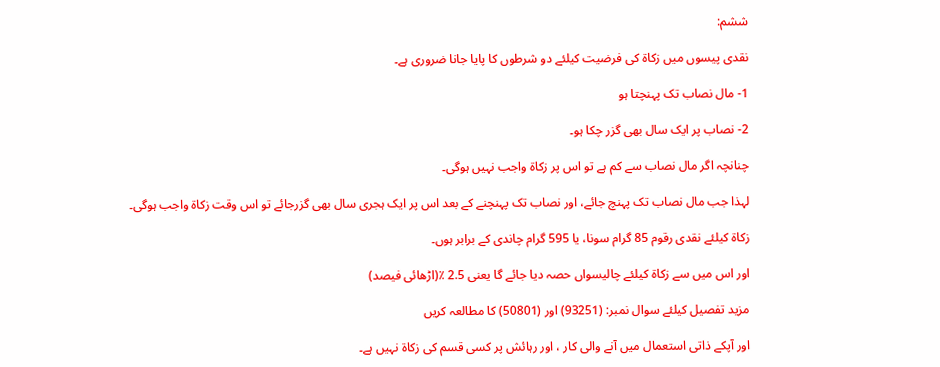ششم:

نقدی پیسوں میں زکاۃ کی فرضیت کیلئے دو شرطوں کا پایا جانا ضروری ہے۔

1- مال نصاب تک پہنچتا ہو

2- نصاب پر ایک سال بھی گزر چکا ہو۔

چنانچہ اگر مال نصاب سے کم ہے تو اس پر زکاۃ واجب نہیں ہوگی۔

لہذا جب مال نصاب تک پہنچ جائے، اور نصاب تک پہنچنے کے بعد اس پر ایک ہجری سال بھی گزرجائے تو اس وقت زکاۃ واجب ہوگی۔

زکاۃ کیلئے نقدی رقوم 85 گرام سونا، یا 595 گرام چاندی کے برابر ہوں۔

اور اس میں سے زکاۃ کیلئے چالیسواں حصہ دیا جائے گا یعنی 2.5 ٪(اڑھائی فیصد)

مزید تفصیل کیلئے سوال نمبر: (93251) اور (50801) کا مطالعہ کریں

اور آپکے ذاتی استعمال میں آنے والی کار ، اور رہائش پر کسی قسم کی زکاۃ نہیں ہے۔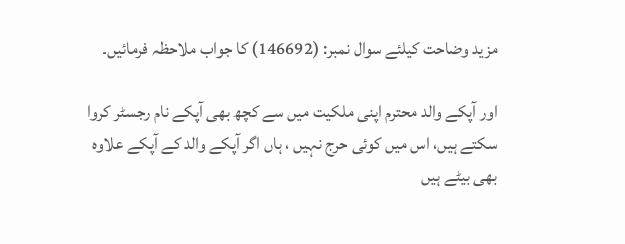مزید وضاحت کیلئے سوال نمبر: (146692) کا جواب ملاحظہ فرمائیں۔

اور آپکے والد محترم اپنی ملکیت میں سے کچھ بھی آپکے نام رجسٹر کروا سکتے ہیں، اس میں کوئی حرج نہیں ، ہاں اگر آپکے والد کے آپکے علاوہ بھی بیٹے ہیں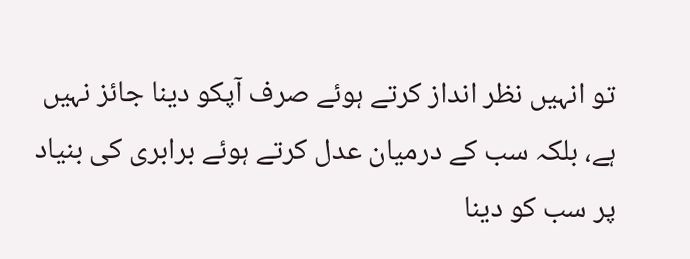تو انہیں نظر انداز کرتے ہوئے صرف آپکو دینا جائز نہیں ہے، بلکہ سب کے درمیان عدل کرتے ہوئے برابری کی بنیاد پر سب کو دینا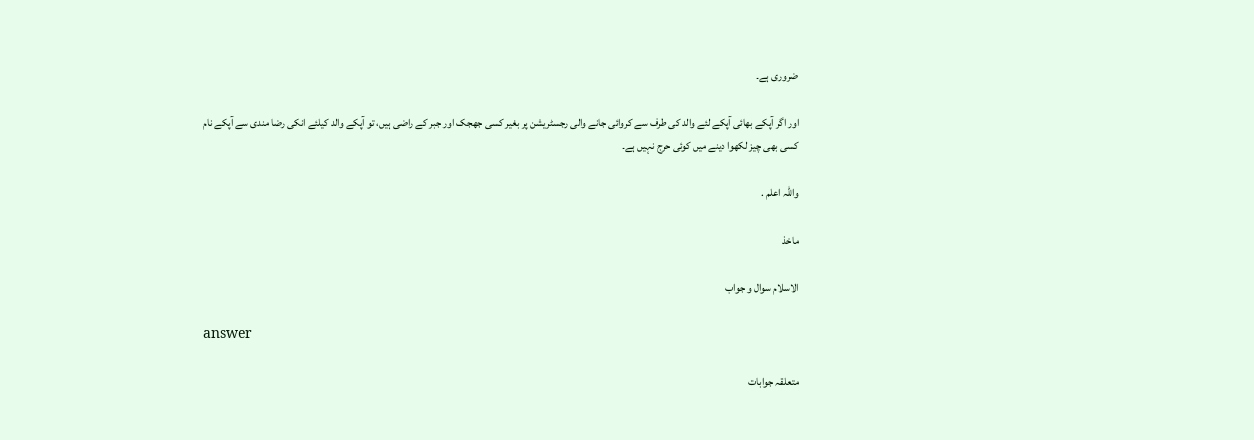ضروری ہے۔

اور اگر آپکے بھائی آپکے لئے والد کی طرف سے کروائی جانے والی رجسٹریشن پر بغیر کسی جھجک اور جبر کے راضی ہیں، تو آپکے والد کیلئے انکی رضا مندی سے آپکے نام کسی بھی چیز لکھوا دینے میں کوئی حرج نہیں ہے۔

واللہ اعلم .

ماخذ

الاسلام سوال و جواب

answer

متعلقہ جوابات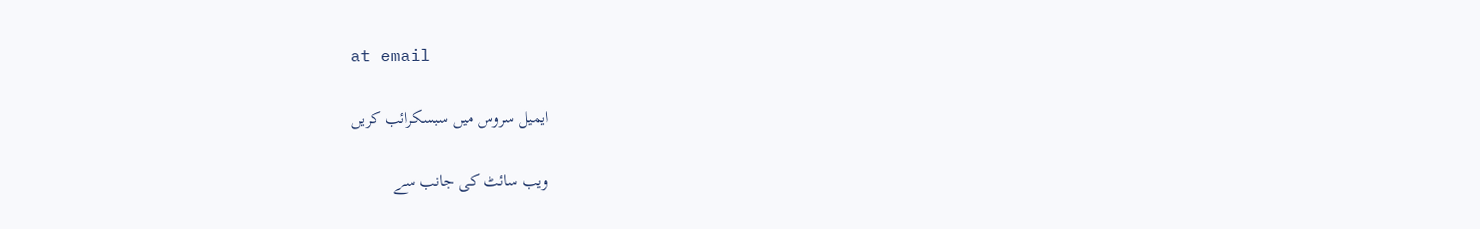at email

ایمیل سروس میں سبسکرائب کریں

ویب سائٹ کی جانب سے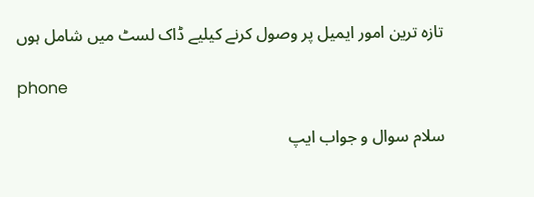تازہ ترین امور ایمیل پر وصول کرنے کیلیے ڈاک لسٹ میں شامل ہوں

phone

سلام سوال و جواب ایپ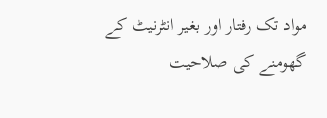مواد تک رفتار اور بغیر انٹرنیٹ کے گھومنے کی صلاحیت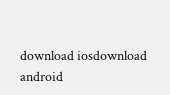download iosdownload android